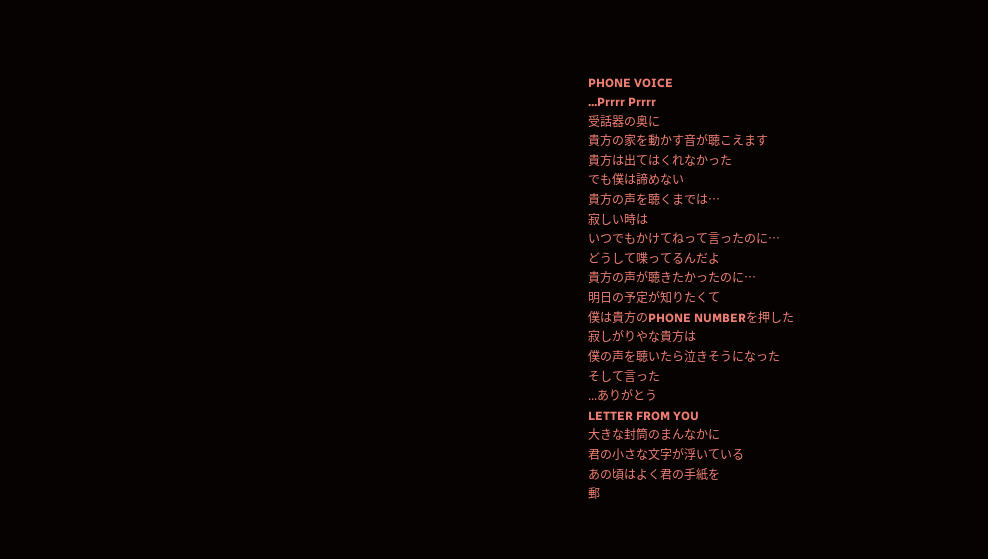PHONE VOICE
...Prrrr Prrrr
受話器の奥に
貴方の家を動かす音が聴こえます
貴方は出てはくれなかった
でも僕は諦めない
貴方の声を聴くまでは…
寂しい時は
いつでもかけてねって言ったのに…
どうして喋ってるんだよ
貴方の声が聴きたかったのに…
明日の予定が知りたくて
僕は貴方のPHONE NUMBERを押した
寂しがりやな貴方は
僕の声を聴いたら泣きそうになった
そして言った
...ありがとう
LETTER FROM YOU
大きな封筒のまんなかに
君の小さな文字が浮いている
あの頃はよく君の手紙を
郵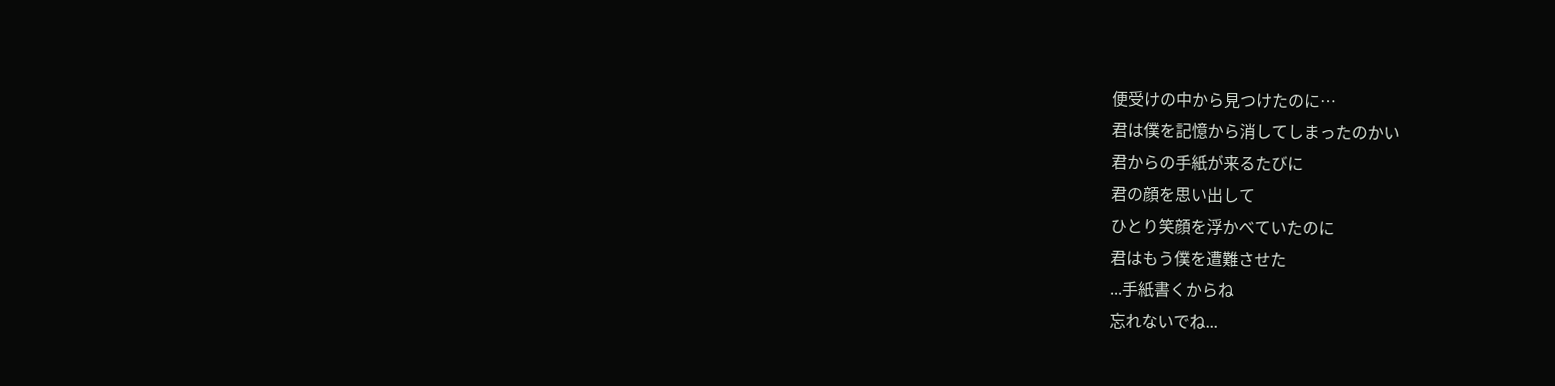便受けの中から見つけたのに…
君は僕を記憶から消してしまったのかい
君からの手紙が来るたびに
君の顔を思い出して
ひとり笑顔を浮かべていたのに
君はもう僕を遭難させた
...手紙書くからね
忘れないでね...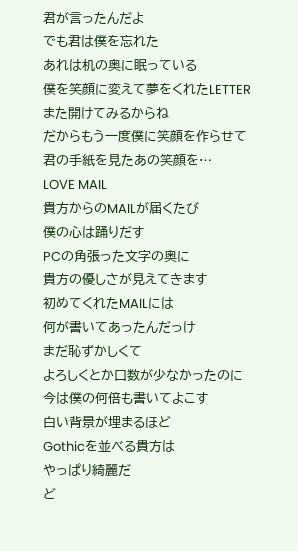君が言ったんだよ
でも君は僕を忘れた
あれは机の奥に眠っている
僕を笑顔に変えて夢をくれたLETTER
また開けてみるからね
だからもう一度僕に笑顔を作らせて
君の手紙を見たあの笑顔を…
LOVE MAIL
貴方からのMAILが届くたび
僕の心は踊りだす
PCの角張った文字の奥に
貴方の優しさが見えてきます
初めてくれたMAILには
何が書いてあったんだっけ
まだ恥ずかしくて
よろしくとか口数が少なかったのに
今は僕の何倍も書いてよこす
白い背景が埋まるほど
Gothicを並べる貴方は
やっぱり綺麗だ
ど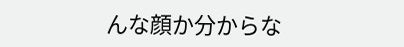んな顔か分からな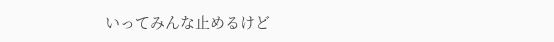いってみんな止めるけど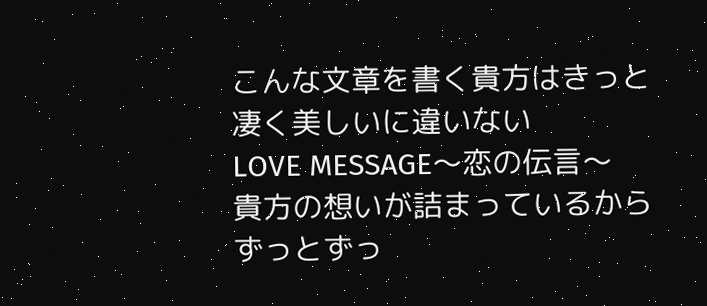こんな文章を書く貴方はきっと
凄く美しいに違いない
LOVE MESSAGE〜恋の伝言〜
貴方の想いが詰まっているから
ずっとずっ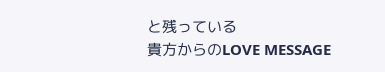と残っている
貴方からのLOVE MESSAGE